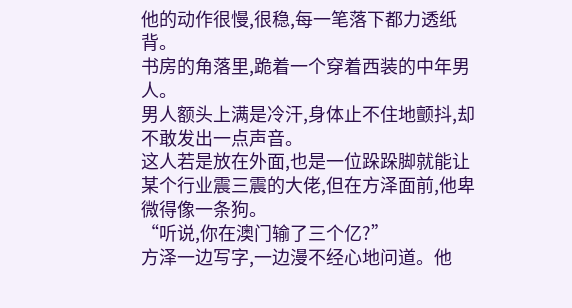他的动作很慢,很稳,每一笔落下都力透纸背。
书房的角落里,跪着一个穿着西装的中年男人。
男人额头上满是冷汗,身体止不住地颤抖,却不敢发出一点声音。
这人若是放在外面,也是一位跺跺脚就能让某个行业震三震的大佬,但在方泽面前,他卑微得像一条狗。
“听说,你在澳门输了三个亿?”
方泽一边写字,一边漫不经心地问道。他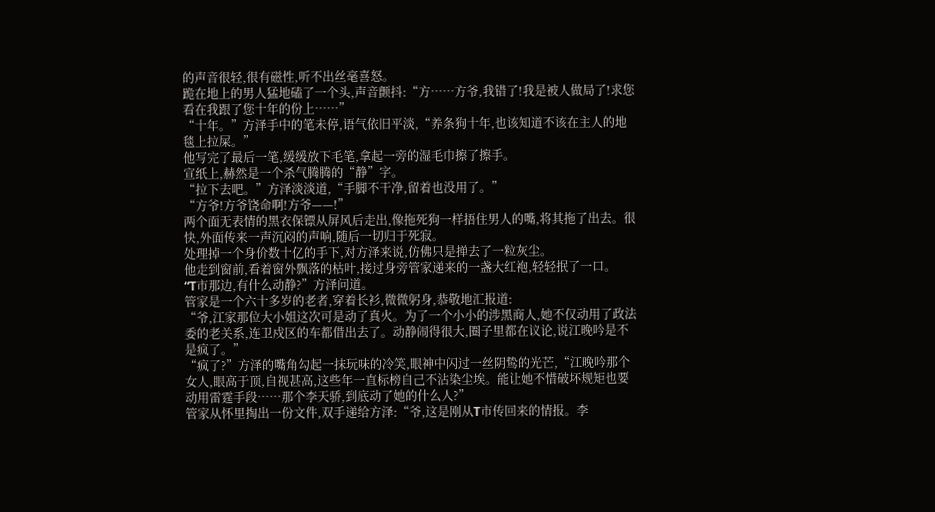的声音很轻,很有磁性,听不出丝毫喜怒。
跪在地上的男人猛地磕了一个头,声音颤抖:“方……方爷,我错了!我是被人做局了!求您看在我跟了您十年的份上……”
“十年。”方泽手中的笔未停,语气依旧平淡,“养条狗十年,也该知道不该在主人的地毯上拉屎。”
他写完了最后一笔,缓缓放下毛笔,拿起一旁的湿毛巾擦了擦手。
宣纸上,赫然是一个杀气腾腾的“静”字。
“拉下去吧。”方泽淡淡道,“手脚不干净,留着也没用了。”
“方爷!方爷饶命啊!方爷——!”
两个面无表情的黑衣保镖从屏风后走出,像拖死狗一样捂住男人的嘴,将其拖了出去。很快,外面传来一声沉闷的声响,随后一切归于死寂。
处理掉一个身价数十亿的手下,对方泽来说,仿佛只是掸去了一粒灰尘。
他走到窗前,看着窗外飘落的枯叶,接过身旁管家递来的一盏大红袍,轻轻抿了一口。
“T市那边,有什么动静?”方泽问道。
管家是一个六十多岁的老者,穿着长衫,微微躬身,恭敬地汇报道:
“爷,江家那位大小姐这次可是动了真火。为了一个小小的涉黑商人,她不仅动用了政法委的老关系,连卫戍区的车都借出去了。动静闹得很大,圈子里都在议论,说江晚吟是不是疯了。”
“疯了?”方泽的嘴角勾起一抹玩味的冷笑,眼神中闪过一丝阴鸷的光芒,“江晚吟那个女人,眼高于顶,自视甚高,这些年一直标榜自己不沾染尘埃。能让她不惜破坏规矩也要动用雷霆手段……那个李天骄,到底动了她的什么人?”
管家从怀里掏出一份文件,双手递给方泽:“爷,这是刚从T市传回来的情报。李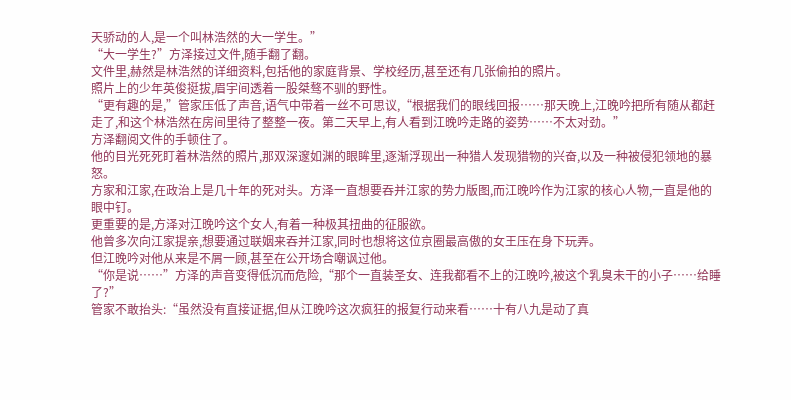天骄动的人,是一个叫林浩然的大一学生。”
“大一学生?”方泽接过文件,随手翻了翻。
文件里,赫然是林浩然的详细资料,包括他的家庭背景、学校经历,甚至还有几张偷拍的照片。
照片上的少年英俊挺拔,眉宇间透着一股桀骜不驯的野性。
“更有趣的是,”管家压低了声音,语气中带着一丝不可思议,“根据我们的眼线回报……那天晚上,江晚吟把所有随从都赶走了,和这个林浩然在房间里待了整整一夜。第二天早上,有人看到江晚吟走路的姿势……不太对劲。”
方泽翻阅文件的手顿住了。
他的目光死死盯着林浩然的照片,那双深邃如渊的眼眸里,逐渐浮现出一种猎人发现猎物的兴奋,以及一种被侵犯领地的暴怒。
方家和江家,在政治上是几十年的死对头。方泽一直想要吞并江家的势力版图,而江晚吟作为江家的核心人物,一直是他的眼中钉。
更重要的是,方泽对江晚吟这个女人,有着一种极其扭曲的征服欲。
他曾多次向江家提亲,想要通过联姻来吞并江家,同时也想将这位京圈最高傲的女王压在身下玩弄。
但江晚吟对他从来是不屑一顾,甚至在公开场合嘲讽过他。
“你是说……”方泽的声音变得低沉而危险,“那个一直装圣女、连我都看不上的江晚吟,被这个乳臭未干的小子……给睡了?”
管家不敢抬头:“虽然没有直接证据,但从江晚吟这次疯狂的报复行动来看……十有八九是动了真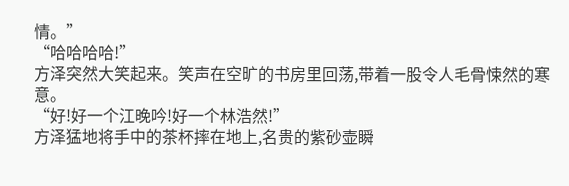情。”
“哈哈哈哈!”
方泽突然大笑起来。笑声在空旷的书房里回荡,带着一股令人毛骨悚然的寒意。
“好!好一个江晚吟!好一个林浩然!”
方泽猛地将手中的茶杯摔在地上,名贵的紫砂壶瞬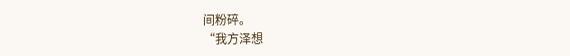间粉碎。
“我方泽想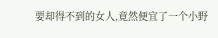要却得不到的女人,竟然便宜了一个小野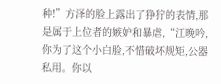种!”方泽的脸上露出了狰狞的表情,那是属于上位者的嫉妒和暴虐,“江晚吟,你为了这个小白脸,不惜破坏规矩,公器私用。你以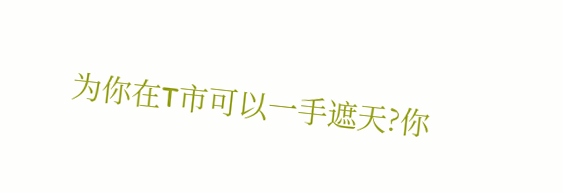为你在T市可以一手遮天?你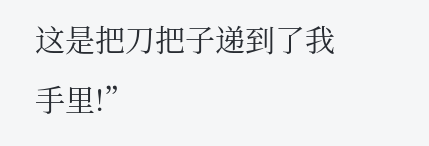这是把刀把子递到了我手里!”